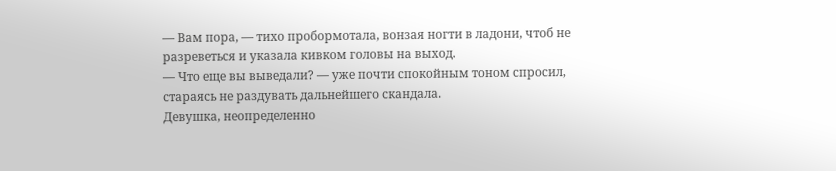— Вам пора, — тихо пробормотала, вонзая ногти в ладони, чтоб не разреветься и указала кивком головы на выход.
— Что еще вы выведали? — уже почти спокойным тоном спросил, стараясь не раздувать дальнейшего скандала.
Девушка, неопределенно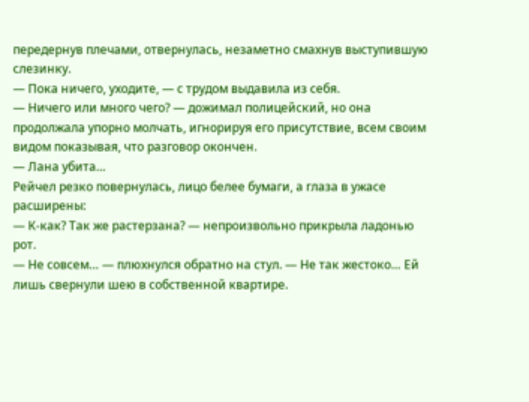передернув плечами, отвернулась, незаметно смахнув выступившую слезинку.
— Пока ничего, уходите, — с трудом выдавила из себя.
— Ничего или много чего? — дожимал полицейский, но она продолжала упорно молчать, игнорируя его присутствие, всем своим видом показывая, что разговор окончен.
— Лана убита…
Рейчел резко повернулась, лицо белее бумаги, а глаза в ужасе расширены:
— К-как? Так же растерзана? — непроизвольно прикрыла ладонью рот.
— Не совсем… — плюхнулся обратно на стул. — Не так жестоко… Ей лишь свернули шею в собственной квартире.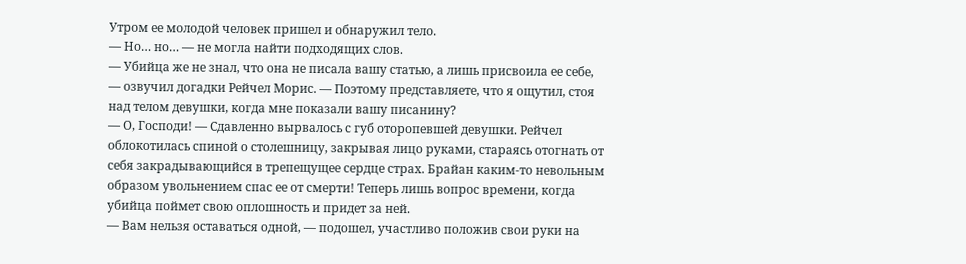Утром ее молодой человек пришел и обнаружил тело.
— Но… но… — не могла найти подходящих слов.
— Убийца же не знал, что она не писала вашу статью, а лишь присвоила ее себе, — озвучил догадки Рейчел Морис. — Поэтому представляете, что я ощутил, стоя над телом девушки, когда мне показали вашу писанину?
— О, Господи! — Сдавленно вырвалось с губ оторопевшей девушки. Рейчел облокотилась спиной о столешницу, закрывая лицо руками, стараясь отогнать от себя закрадывающийся в трепещущее сердце страх. Брайан каким-то невольным образом увольнением спас ее от смерти! Теперь лишь вопрос времени, когда убийца поймет свою оплошность и придет за ней.
— Вам нельзя оставаться одной, — подошел, участливо положив свои руки на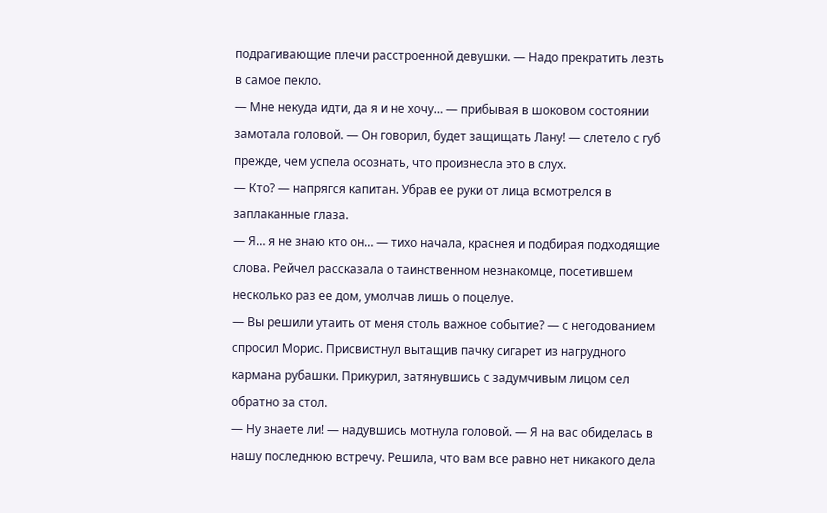подрагивающие плечи расстроенной девушки. — Надо прекратить лезть в самое пекло.
— Мне некуда идти, да я и не хочу… — прибывая в шоковом состоянии замотала головой. — Он говорил, будет защищать Лану! — слетело с губ прежде, чем успела осознать, что произнесла это в слух.
— Кто? — напрягся капитан. Убрав ее руки от лица всмотрелся в заплаканные глаза.
— Я… я не знаю кто он… — тихо начала, краснея и подбирая подходящие слова. Рейчел рассказала о таинственном незнакомце, посетившем несколько раз ее дом, умолчав лишь о поцелуе.
— Вы решили утаить от меня столь важное событие? — с негодованием спросил Морис. Присвистнул вытащив пачку сигарет из нагрудного кармана рубашки. Прикурил, затянувшись с задумчивым лицом сел обратно за стол.
— Ну знаете ли! — надувшись мотнула головой. — Я на вас обиделась в нашу последнюю встречу. Решила, что вам все равно нет никакого дела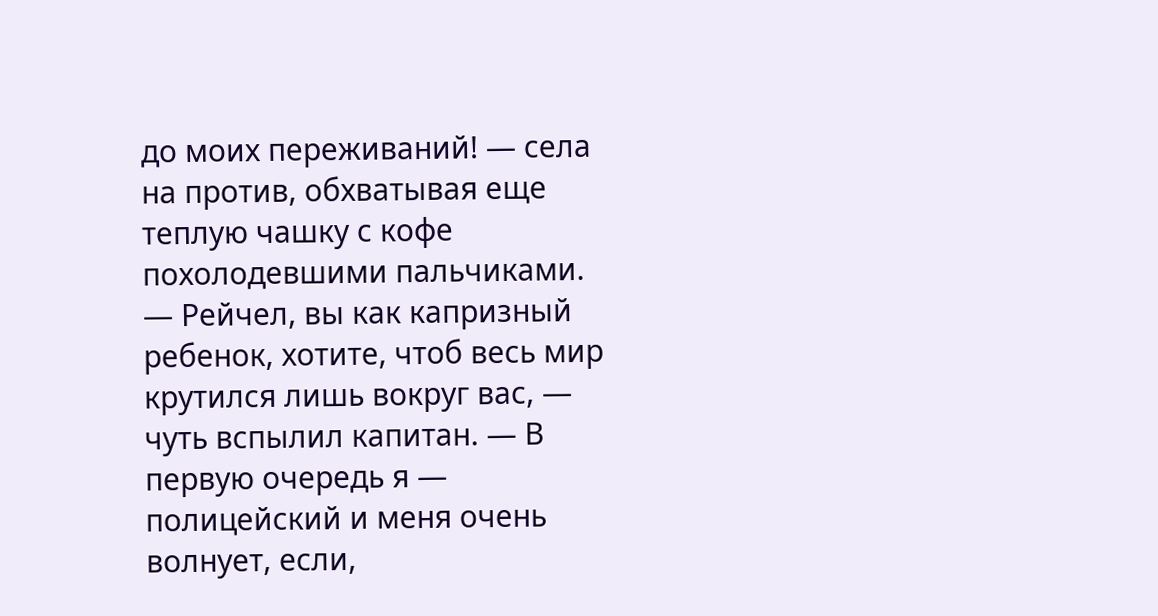до моих переживаний! — села на против, обхватывая еще теплую чашку с кофе похолодевшими пальчиками.
— Рейчел, вы как капризный ребенок, хотите, чтоб весь мир крутился лишь вокруг вас, — чуть вспылил капитан. — В первую очередь я — полицейский и меня очень волнует, если,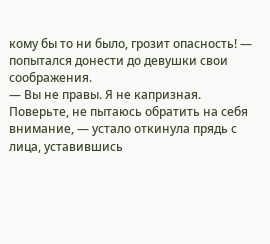кому бы то ни было, грозит опасность! — попытался донести до девушки свои соображения.
— Вы не правы. Я не капризная. Поверьте, не пытаюсь обратить на себя внимание, — устало откинула прядь с лица, уставившись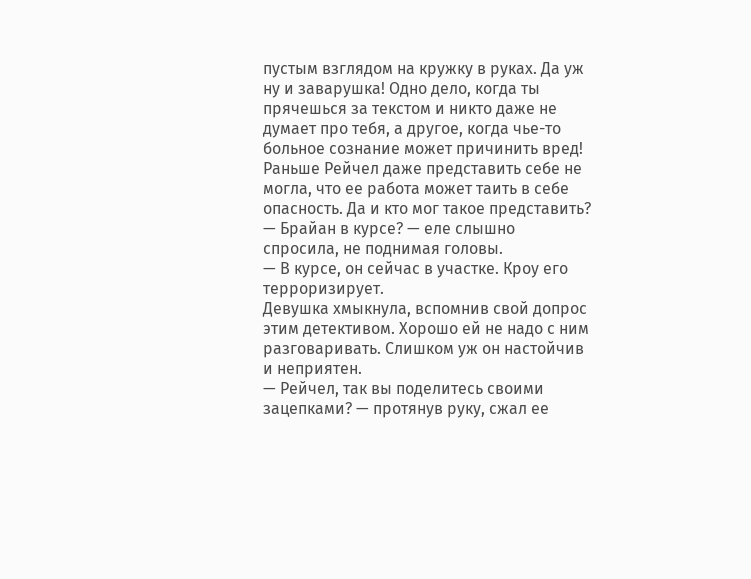пустым взглядом на кружку в руках. Да уж ну и заварушка! Одно дело, когда ты прячешься за текстом и никто даже не думает про тебя, а другое, когда чье-то больное сознание может причинить вред! Раньше Рейчел даже представить себе не могла, что ее работа может таить в себе опасность. Да и кто мог такое представить?
— Брайан в курсе? — еле слышно спросила, не поднимая головы.
— В курсе, он сейчас в участке. Кроу его терроризирует.
Девушка хмыкнула, вспомнив свой допрос этим детективом. Хорошо ей не надо с ним разговаривать. Слишком уж он настойчив и неприятен.
— Рейчел, так вы поделитесь своими зацепками? — протянув руку, сжал ее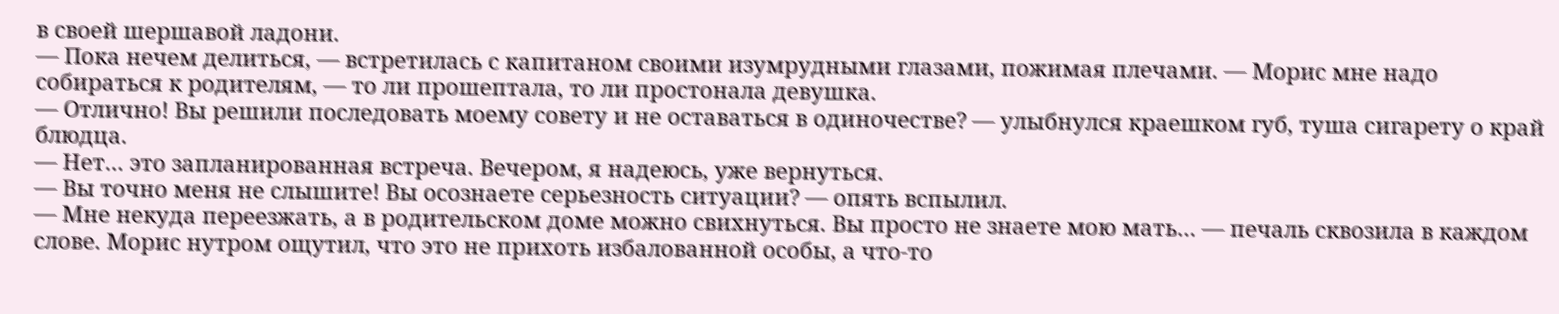в своей шершавой ладони.
— Пока нечем делиться, — встретилась с капитаном своими изумрудными глазами, пожимая плечами. — Морис мне надо собираться к родителям, — то ли прошептала, то ли простонала девушка.
— Отлично! Вы решили последовать моему совету и не оставаться в одиночестве? — улыбнулся краешком губ, туша сигарету о край блюдца.
— Нет… это запланированная встреча. Вечером, я надеюсь, уже вернуться.
— Вы точно меня не слышите! Вы осознаете серьезность ситуации? — опять вспылил.
— Мне некуда переезжать, а в родительском доме можно свихнуться. Вы просто не знаете мою мать… — печаль сквозила в каждом слове. Морис нутром ощутил, что это не прихоть избалованной особы, а что-то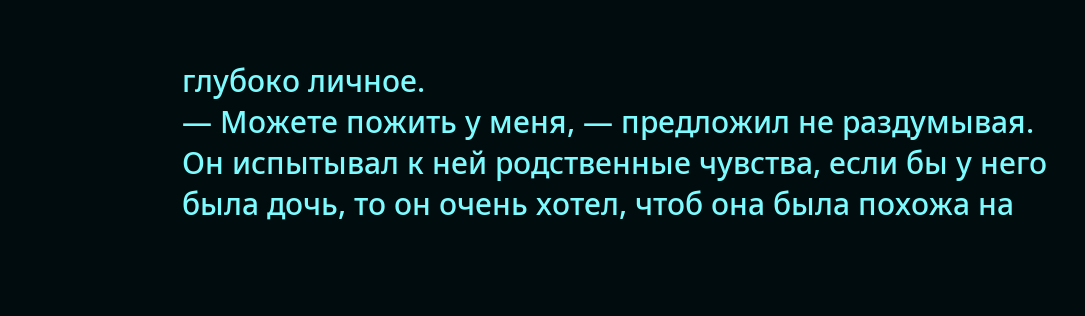глубоко личное.
— Можете пожить у меня, — предложил не раздумывая. Он испытывал к ней родственные чувства, если бы у него была дочь, то он очень хотел, чтоб она была похожа на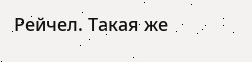Рейчел. Такая же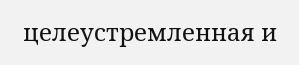целеустремленная и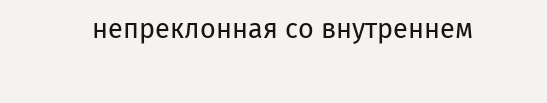непреклонная со внутреннем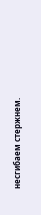несгибаем стержнем.